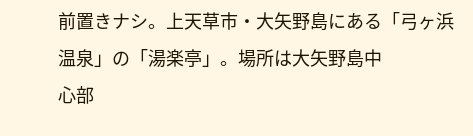前置きナシ。上天草市・大矢野島にある「弓ヶ浜温泉」の「湯楽亭」。場所は大矢野島中
心部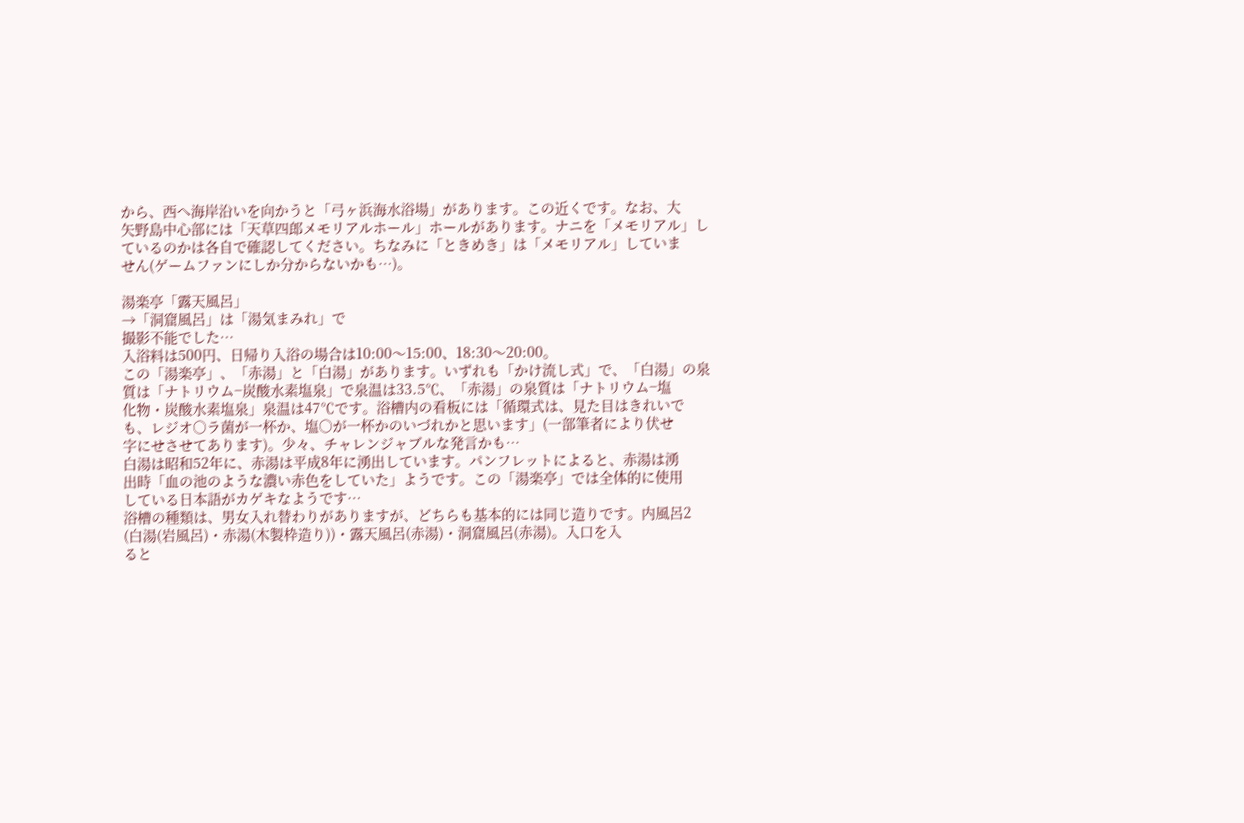から、西へ海岸沿いを向かうと「弓ヶ浜海水浴場」があります。この近くです。なお、大
矢野島中心部には「天草四郎メモリアルホール」ホールがあります。ナニを「メモリアル」し
ているのかは各自で確認してください。ちなみに「ときめき」は「メモリアル」していま
せん(ゲームファンにしか分からないかも…)。

湯楽亭「露天風呂」
→「洞窟風呂」は「湯気まみれ」で
撮影不能でした…
入浴料は500円、日帰り入浴の場合は10:00〜15:00、18:30〜20:00。
この「湯楽亭」、「赤湯」と「白湯」があります。いずれも「かけ流し式」で、「白湯」の泉
質は「ナトリウム−炭酸水素塩泉」で泉温は33.5℃、「赤湯」の泉質は「ナトリウム−塩
化物・炭酸水素塩泉」泉温は47℃です。浴槽内の看板には「循環式は、見た目はきれいで
も、レジオ○ラ菌が一杯か、塩○が一杯かのいづれかと思います」(一部筆者により伏せ
字にせさせてあります)。少々、チャレンジャブルな発言かも…
白湯は昭和52年に、赤湯は平成8年に湧出しています。パンフレットによると、赤湯は湧
出時「血の池のような濃い赤色をしていた」ようです。この「湯楽亭」では全体的に使用
している日本語がカゲキなようです…
浴槽の種類は、男女入れ替わりがありますが、どちらも基本的には同じ造りです。内風呂2
(白湯(岩風呂)・赤湯(木製枠造り))・露天風呂(赤湯)・洞窟風呂(赤湯)。入口を入
ると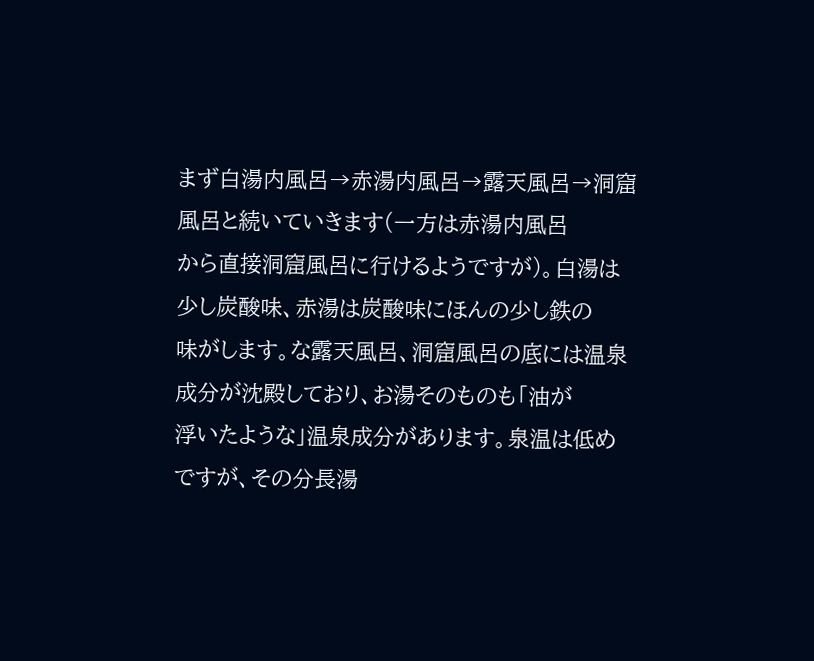まず白湯内風呂→赤湯内風呂→露天風呂→洞窟風呂と続いていきます(一方は赤湯内風呂
から直接洞窟風呂に行けるようですが)。白湯は少し炭酸味、赤湯は炭酸味にほんの少し鉄の
味がします。な露天風呂、洞窟風呂の底には温泉成分が沈殿しており、お湯そのものも「油が
浮いたような」温泉成分があります。泉温は低めですが、その分長湯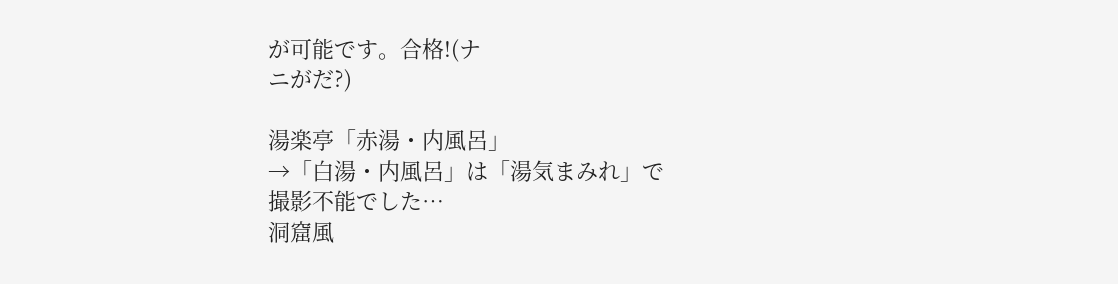が可能です。合格!(ナ
ニがだ?)

湯楽亭「赤湯・内風呂」
→「白湯・内風呂」は「湯気まみれ」で
撮影不能でした…
洞窟風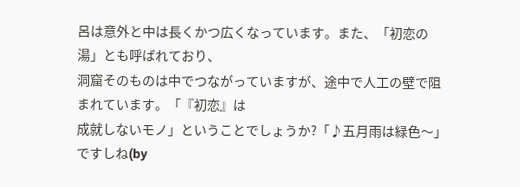呂は意外と中は長くかつ広くなっています。また、「初恋の湯」とも呼ばれており、
洞窟そのものは中でつながっていますが、途中で人工の壁で阻まれています。「『初恋』は
成就しないモノ」ということでしょうか?「♪五月雨は緑色〜」ですしね(by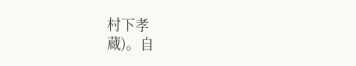村下孝
蔵)。自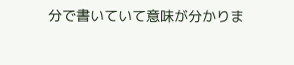分で書いていて意味が分かりま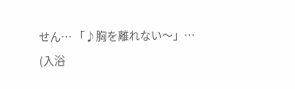せん… 「♪胸を離れない〜」…
(入浴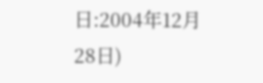日:2004年12月28日)